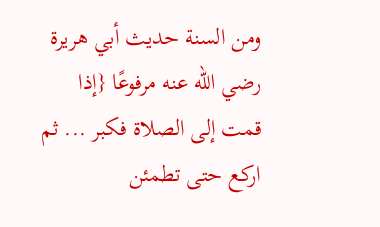ومن السنة حديث أبي هريرة رضي الله عنه مرفوعًا {إذا قمت إلى الصلاة فكبر ... ثم اركع حتى تطمئن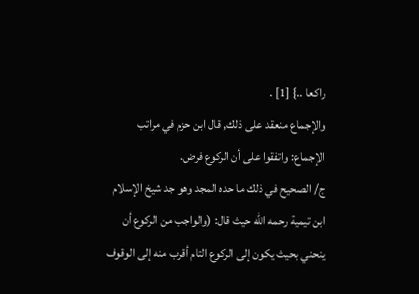راكعا ..} [1] .
والإجماع منعقد على ذلك, قال ابن حزم في مراتب الإجماع: واتفقوا على أن الركوع فرض.
ج/ الصحيح في ذلك ما حده المجد وهو جد شيخ الإسلام ابن تيمية رحمه الله حيث قال: (والواجب من الركوع أن ينحني بحيث يكون إلى الركوع التام أقرب منه إلى الوقوف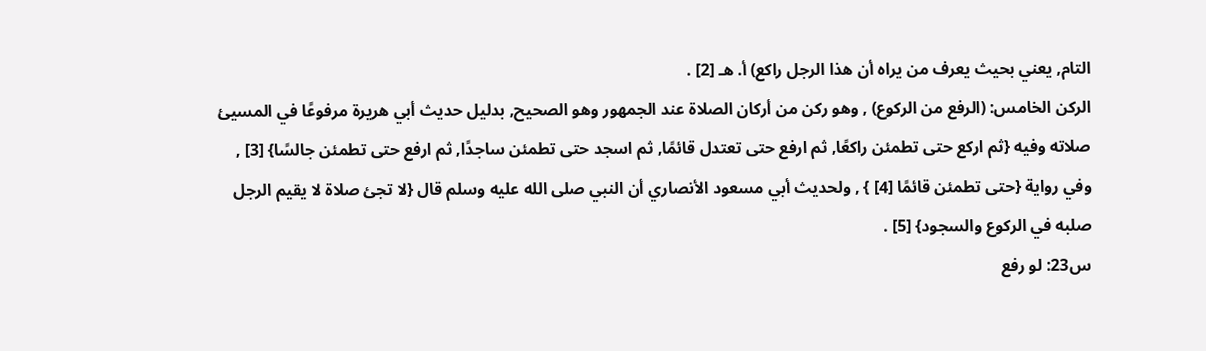التام, يعني بحيث يعرف من يراه أن هذا الرجل راكع) أ. هـ [2] .
الركن الخامس: (الرفع من الركوع) , وهو ركن من أركان الصلاة عند الجمهور وهو الصحيح, بدليل حديث أبي هريرة مرفوعًا في المسيئ صلاته وفيه {ثم اركع حتى تطمئن راكعًا, ثم ارفع حتى تعتدل قائمًا, ثم اسجد حتى تطمئن ساجدًا, ثم ارفع حتى تطمئن جالسًا} [3] , وفي رواية {حتى تطمئن قائمًا [4] } , ولحديث أبي مسعود الأنصاري أن النبي صلى الله عليه وسلم قال {لا تجئ صلاة لا يقيم الرجل صلبه في الركوع والسجود} [5] .
س23: لو رفع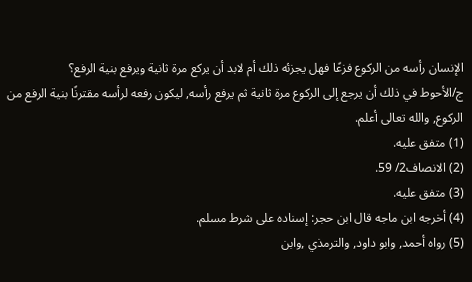الإنسان رأسه من الركوع فزعًا فهل يجزئه ذلك أم لابد أن يركع مرة ثانية ويرفع بنية الرفع؟
ج/الأحوط في ذلك أن يرجع إلى الركوع مرة ثانية ثم يرفع رأسه, ليكون رفعه لرأسه مقترنًا بنية الرفع من الركوع, والله تعالى أعلم.
(1) متفق عليه.
(2) الانصاف2/ 59.
(3) متفق عليه.
(4) أخرجه ابن ماجه قال ابن حجر: إسناده على شرط مسلم.
(5) رواه أحمد, وابو داود, والترمذي ,وابن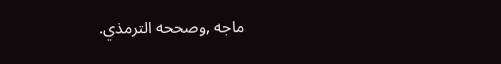ماجه ,وصححه الترمذي.